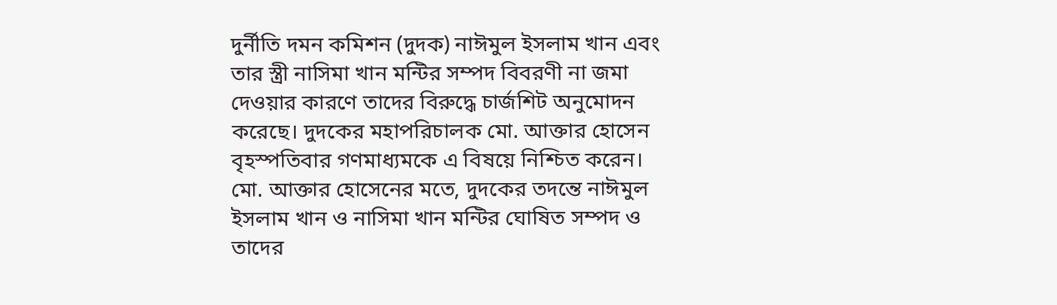দুর্নীতি দমন কমিশন (দুদক) নাঈমুল ইসলাম খান এবং তার স্ত্রী নাসিমা খান মন্টির সম্পদ বিবরণী না জমা দেওয়ার কারণে তাদের বিরুদ্ধে চার্জশিট অনুমোদন করেছে। দুদকের মহাপরিচালক মো. আক্তার হোসেন বৃহস্পতিবার গণমাধ্যমকে এ বিষয়ে নিশ্চিত করেন।
মো. আক্তার হোসেনের মতে, দুদকের তদন্তে নাঈমুল ইসলাম খান ও নাসিমা খান মন্টির ঘোষিত সম্পদ ও তাদের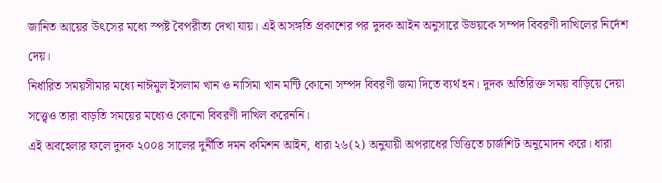জানিত আয়ের উৎসের মধ্যে স্পষ্ট বৈপরীত্য দেখা যায়। এই অসঙ্গতি প্রকাশের পর দুদক আইন অনুসারে উভয়কে সম্পদ বিবরণী দাখিলের নির্দেশ দেয়।
নির্ধারিত সময়সীমার মধ্যে নাঈমুল ইসলাম খান ও নাসিমা খান মন্টি কোনো সম্পদ বিবরণী জমা দিতে ব্যর্থ হন। দুদক অতিরিক্ত সময় বাড়িয়ে দেয়া সত্ত্বেও তারা বাড়তি সময়ের মধ্যেও কোনো বিবরণী দাখিল করেননি।
এই অবহেলার ফলে দুদক ২০০৪ সালের দুর্নীতি দমন কমিশন আইন, ধারা ২৬(২) অনুযায়ী অপরাধের ভিত্তিতে চার্জশিট অনুমোদন করে। ধারা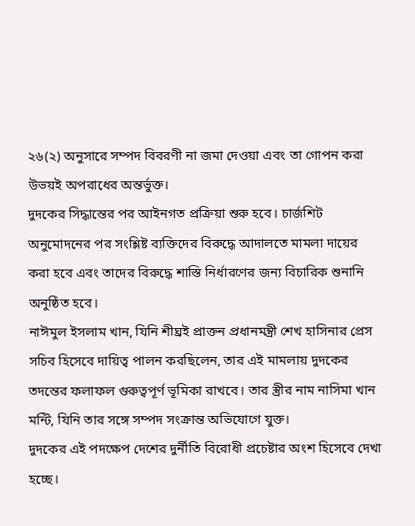২৬(২) অনুসারে সম্পদ বিবরণী না জমা দেওয়া এবং তা গোপন করা উভয়ই অপরাধের অন্তর্ভুক্ত।
দুদকের সিদ্ধান্তের পর আইনগত প্রক্রিয়া শুরু হবে। চার্জশিট অনুমোদনের পর সংশ্লিষ্ট ব্যক্তিদের বিরুদ্ধে আদালতে মামলা দায়ের করা হবে এবং তাদের বিরুদ্ধে শাস্তি নির্ধারণের জন্য বিচারিক শুনানি অনুষ্ঠিত হবে।
নাঈমুল ইসলাম খান, যিনি শীঘ্রই প্রাক্তন প্রধানমন্ত্রী শেখ হাসিনার প্রেস সচিব হিসেবে দায়িত্ব পালন করছিলেন, তার এই মামলায় দুদকের তদন্তের ফলাফল গুরুত্বপূর্ণ ভূমিকা রাখবে। তার স্ত্রীর নাম নাসিমা খান মন্টি, যিনি তার সঙ্গে সম্পদ সংক্রান্ত অভিযোগে যুক্ত।
দুদকের এই পদক্ষেপ দেশের দুর্নীতি বিরোধী প্রচেষ্টার অংশ হিসেবে দেখা হচ্ছে।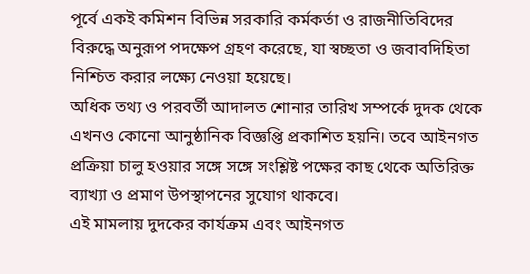পূর্বে একই কমিশন বিভিন্ন সরকারি কর্মকর্তা ও রাজনীতিবিদের বিরুদ্ধে অনুরূপ পদক্ষেপ গ্রহণ করেছে, যা স্বচ্ছতা ও জবাবদিহিতা নিশ্চিত করার লক্ষ্যে নেওয়া হয়েছে।
অধিক তথ্য ও পরবর্তী আদালত শোনার তারিখ সম্পর্কে দুদক থেকে এখনও কোনো আনুষ্ঠানিক বিজ্ঞপ্তি প্রকাশিত হয়নি। তবে আইনগত প্রক্রিয়া চালু হওয়ার সঙ্গে সঙ্গে সংশ্লিষ্ট পক্ষের কাছ থেকে অতিরিক্ত ব্যাখ্যা ও প্রমাণ উপস্থাপনের সুযোগ থাকবে।
এই মামলায় দুদকের কার্যক্রম এবং আইনগত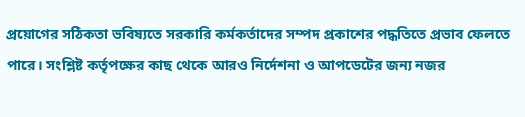প্রয়োগের সঠিকতা ভবিষ্যতে সরকারি কর্মকর্তাদের সম্পদ প্রকাশের পদ্ধতিতে প্রভাব ফেলতে পারে। সংশ্লিষ্ট কর্তৃপক্ষের কাছ থেকে আরও নির্দেশনা ও আপডেটের জন্য নজর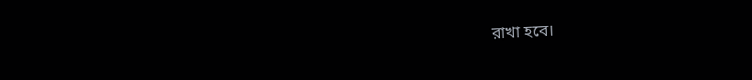রাখা হবে।